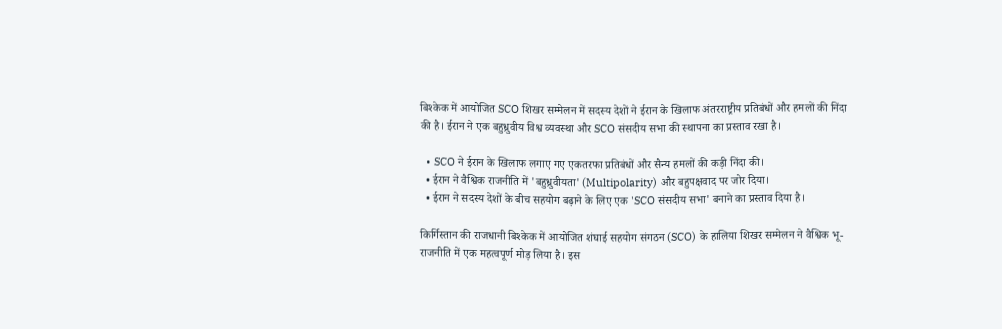बिश्केक में आयोजित SCO शिखर सम्मेलन में सदस्य देशों ने ईरान के खिलाफ अंतरराष्ट्रीय प्रतिबंधों और हमलों की निंदा की है। ईरान ने एक बहुध्रुवीय विश्व व्यवस्था और SCO संसदीय सभा की स्थापना का प्रस्ताव रखा है।

  • SCO ने ईरान के खिलाफ लगाए गए एकतरफा प्रतिबंधों और सैन्य हमलों की कड़ी निंदा की।
  • ईरान ने वैश्विक राजनीति में 'बहुध्रुवीयता' (Multipolarity) और बहुपक्षवाद पर जोर दिया।
  • ईरान ने सदस्य देशों के बीच सहयोग बढ़ाने के लिए एक 'SCO संसदीय सभा' बनाने का प्रस्ताव दिया है।

किर्गिस्तान की राजधानी बिश्केक में आयोजित शंघाई सहयोग संगठन (SCO) के हालिया शिखर सम्मेलन ने वैश्विक भू-राजनीति में एक महत्वपूर्ण मोड़ लिया है। इस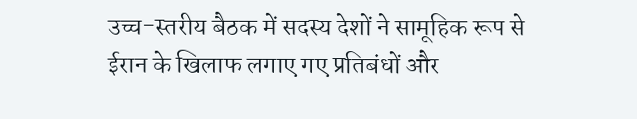उच्च-स्तरीय बैठक में सदस्य देशों ने सामूहिक रूप से ईरान के खिलाफ लगाए गए प्रतिबंधों और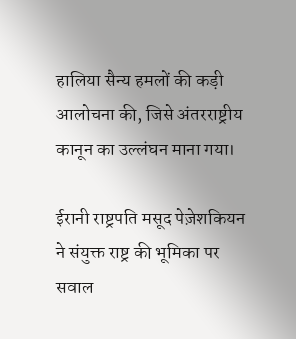हालिया सैन्य हमलों की कड़ी आलोचना की, जिसे अंतरराष्ट्रीय कानून का उल्लंघन माना गया।

ईरानी राष्ट्रपति मसूद पेज़ेशकियन ने संयुक्त राष्ट्र की भूमिका पर सवाल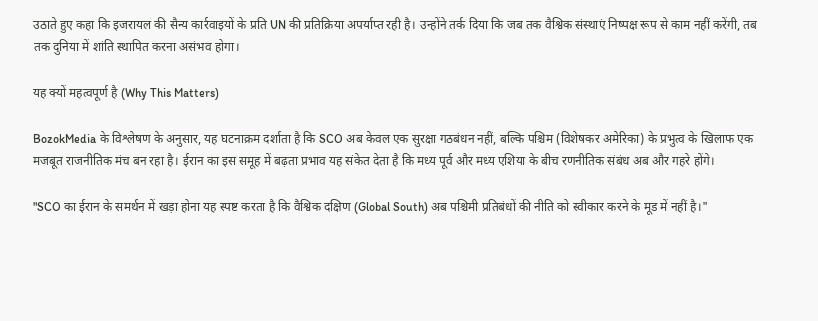उठाते हुए कहा कि इजरायल की सैन्य कार्रवाइयों के प्रति UN की प्रतिक्रिया अपर्याप्त रही है। उन्होंने तर्क दिया कि जब तक वैश्विक संस्थाएं निष्पक्ष रूप से काम नहीं करेंगी, तब तक दुनिया में शांति स्थापित करना असंभव होगा।

यह क्यों महत्वपूर्ण है (Why This Matters)

BozokMedia के विश्लेषण के अनुसार, यह घटनाक्रम दर्शाता है कि SCO अब केवल एक सुरक्षा गठबंधन नहीं, बल्कि पश्चिम (विशेषकर अमेरिका) के प्रभुत्व के खिलाफ एक मजबूत राजनीतिक मंच बन रहा है। ईरान का इस समूह में बढ़ता प्रभाव यह संकेत देता है कि मध्य पूर्व और मध्य एशिया के बीच रणनीतिक संबंध अब और गहरे होंगे।

"SCO का ईरान के समर्थन में खड़ा होना यह स्पष्ट करता है कि वैश्विक दक्षिण (Global South) अब पश्चिमी प्रतिबंधों की नीति को स्वीकार करने के मूड में नहीं है।"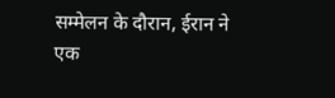सम्मेलन के दौरान, ईरान ने एक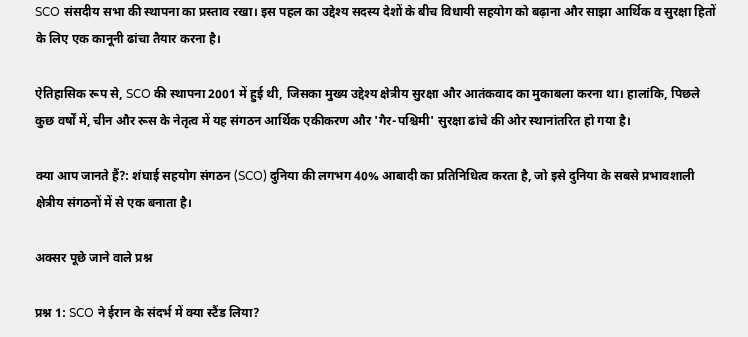SCO संसदीय सभा की स्थापना का प्रस्ताव रखा। इस पहल का उद्देश्य सदस्य देशों के बीच विधायी सहयोग को बढ़ाना और साझा आर्थिक व सुरक्षा हितों के लिए एक कानूनी ढांचा तैयार करना है।

ऐतिहासिक रूप से, SCO की स्थापना 2001 में हुई थी, जिसका मुख्य उद्देश्य क्षेत्रीय सुरक्षा और आतंकवाद का मुकाबला करना था। हालांकि, पिछले कुछ वर्षों में, चीन और रूस के नेतृत्व में यह संगठन आर्थिक एकीकरण और 'गैर-पश्चिमी' सुरक्षा ढांचे की ओर स्थानांतरित हो गया है।

क्या आप जानते हैं?: शंघाई सहयोग संगठन (SCO) दुनिया की लगभग 40% आबादी का प्रतिनिधित्व करता है, जो इसे दुनिया के सबसे प्रभावशाली क्षेत्रीय संगठनों में से एक बनाता है।

अक्सर पूछे जाने वाले प्रश्न

प्रश्न 1: SCO ने ईरान के संदर्भ में क्या स्टैंड लिया?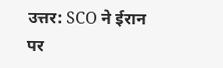उत्तर: SCO ने ईरान पर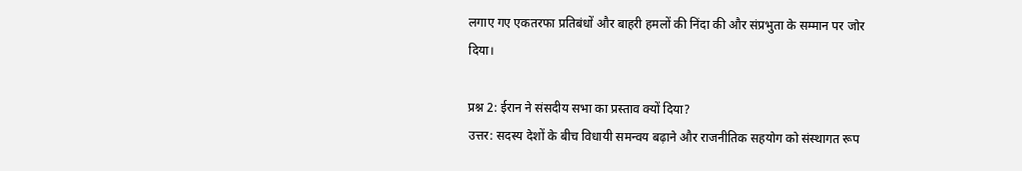लगाए गए एकतरफा प्रतिबंधों और बाहरी हमलों की निंदा की और संप्रभुता के सम्मान पर जोर दिया।

प्रश्न 2: ईरान ने संसदीय सभा का प्रस्ताव क्यों दिया?
उत्तर: सदस्य देशों के बीच विधायी समन्वय बढ़ाने और राजनीतिक सहयोग को संस्थागत रूप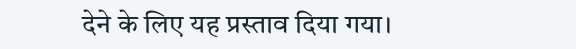देने के लिए यह प्रस्ताव दिया गया।